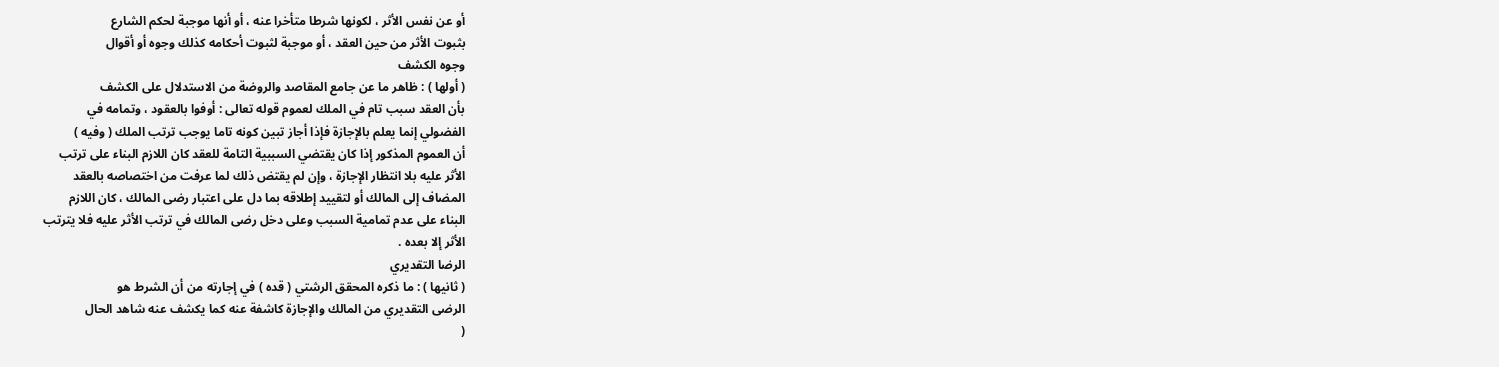أو عن نفس الأثر ، لكونها شرطا متأخرا عنه ، أو أنها موجبة لحكم الشارع
بثبوت الأثر من حين العقد ، أو موجبة لثبوت أحكامه كذلك وجوه أو أقوال
وجوه الكشف
( أولها ) : ظاهر ما عن جامع المقاصد والروضة من الاستدلال على الكشف
بأن العقد سبب تام في الملك لعموم قوله تعالى : أوفوا بالعقود ، وتمامه في
الفضولي إنما يعلم بالإجازة فإذا أجاز تبين كونه تاما يوجب ترتب الملك ( وفيه )
أن العموم المذكور إذا كان يقتضي السببية التامة للعقد كان اللازم البناء على ترتب
الأثر عليه بلا انتظار الإجازة ، وإن لم يقتض ذلك لما عرفت من اختصاصه بالعقد
المضاف إلى المالك أو لتقييد إطلاقه بما دل على اعتبار رضى المالك ، كان اللازم
البناء على عدم تمامية السبب وعلى دخل رضى المالك في ترتب الأثر عليه فلا يترتب
الأثر إلا بعده .
الرضا التقديري
( ثانيها ) : ما ذكره المحقق الرشتي ( قده ) في إجارته من أن الشرط هو
الرضى التقديري من المالك والإجازة كاشفة عنه كما يكشف عنه شاهد الحال
(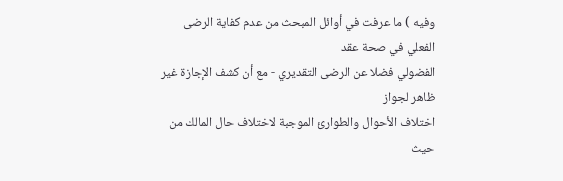وفيه ) ما عرفت في أوائل المبحث من عدم كفاية الرضى الفعلي في صحة عقد
الفضولي فضلا عن الرضى التقديري - مع أن كشف الإجازة غير ظاهر لجواز
اختلاف الأحوال والطوارئ الموجبة لاختلاف حال المالك من حيث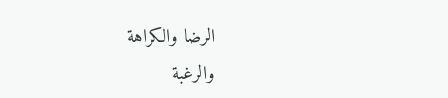الرضا والكراهة
والرغبة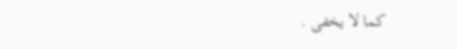كما لا يخفى .